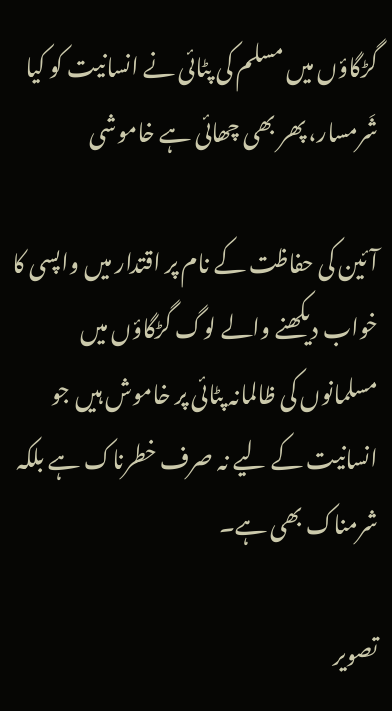گڑگاؤں میں مسلم کی پٹائی نے انسانیت کو کیا شَرمسار، پھر بھی چھائی ہے خاموشی

آئین کی حفاظت کے نام پر اقتدار میں واپسی کا خواب دیکھنے والے لوگ گڑگاؤں میں مسلمانوں کی ظالمانہ پٹائی پر خاموش ہیں جو انسانیت کے لیے نہ صرف خطرناک ہے بلکہ شرمناک بھی ہے۔

تصویر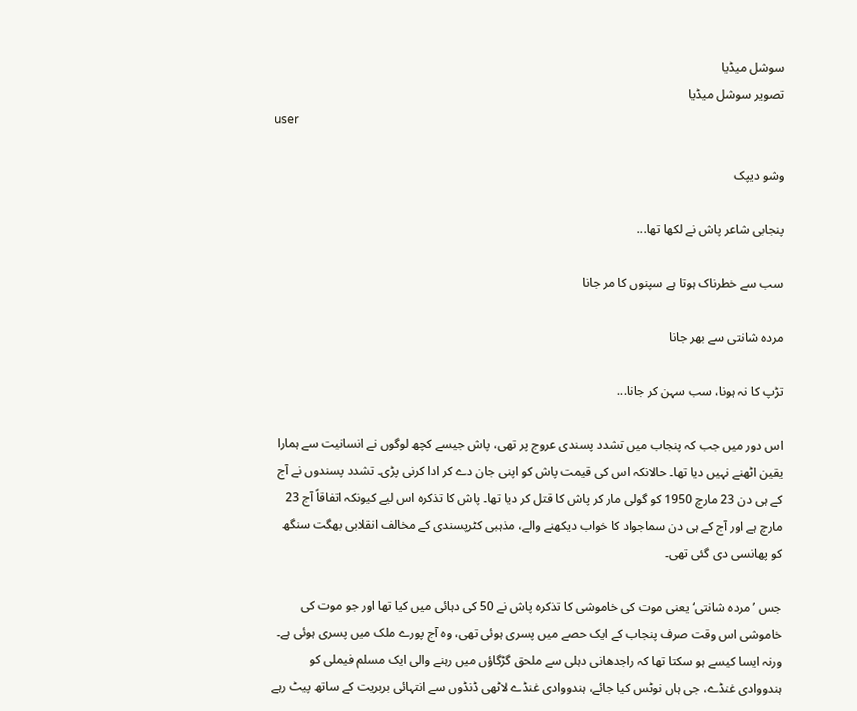سوشل میڈیا
تصویر سوشل میڈیا
user

وشو دیپک

پنجابی شاعر پاش نے لکھا تھا...

سب سے خطرناک ہوتا ہے سپنوں کا مر جانا

مردہ شانتی سے بھر جانا

تڑپ کا نہ ہونا، سب سہن کر جانا...

اس دور میں جب کہ پنجاب میں تشدد پسندی عروج پر تھی، پاش جیسے کچھ لوگوں نے انسانیت سے ہمارا یقین اٹھنے نہیں دیا تھا۔ حالانکہ اس کی قیمت پاش کو اپنی جان دے کر ادا کرنی پڑی۔ تشدد پسندوں نے آج کے ہی دن 23 مارچ 1950 کو گولی مار کر پاش کا قتل کر دیا تھا۔ پاش کا تذکرہ اس لیے کیونکہ اتفاقاً آج 23 مارچ ہے اور آج کے ہی دن سماجواد کا خواب دیکھنے والے، مذہبی کٹرپسندی کے مخالف انقلابی بھگت سنگھ کو پھانسی دی گئی تھی۔

جس ’مردہ شانتی‘ یعنی موت کی خاموشی کا تذکرہ پاش نے 50 کی دہائی میں کیا تھا اور جو موت کی خاموشی اس وقت صرف پنجاب کے ایک حصے میں پسری ہوئی تھی، وہ آج پورے ملک میں پسری ہوئی ہے۔ ورنہ ایسا کیسے ہو سکتا تھا کہ راجدھانی دہلی سے ملحق گڑگاؤں میں رہنے والی ایک مسلم فیملی کو ہندووادی غنڈے، جی ہاں نوٹس کیا جائے، ہندووادی غنڈے لاٹھی ڈنڈوں سے انتہائی بربریت کے ساتھ پیٹ رہے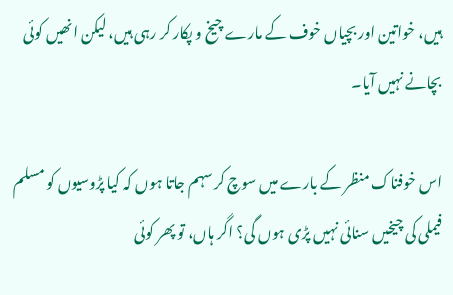ہیں، خواتین اور بچیاں خوف کے مارے چیخ و پکار کر رہی ہیں، لیکن انھیں کوئی بچانے نہیں آیا۔

اس خوفناک منظر کے بارے میں سوچ کر سہم جاتا ہوں کہ کیا پڑوسیوں کو مسلم فیملی کی چیخیں سنائی نہیں پڑی ہوں گی؟ اگر ہاں، تو پھر کوئی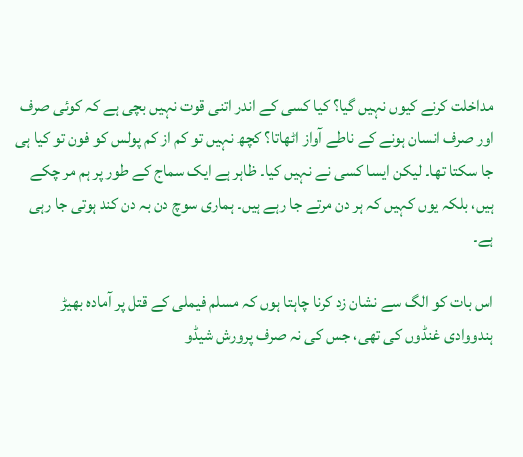مداخلت کرنے کیوں نہیں گیا؟ کیا کسی کے اندر اتنی قوت نہیں بچی ہے کہ کوئی صرف اور صرف انسان ہونے کے ناطے آواز اٹھاتا؟ کچھ نہیں تو کم از کم پولس کو فون تو کیا ہی جا سکتا تھا۔ لیکن ایسا کسی نے نہیں کیا۔ ظاہر ہے ایک سماج کے طور پر ہم مر چکے ہیں، بلکہ یوں کہیں کہ ہر دن مرتے جا رہے ہیں۔ ہماری سوچ دن بہ دن کند ہوتی جا رہی ہے۔

اس بات کو الگ سے نشان زد کرنا چاہتا ہوں کہ مسلم فیملی کے قتل پر آمادہ بھیڑ ہندووادی غنڈوں کی تھی، جس کی نہ صرف پرورش شیڈو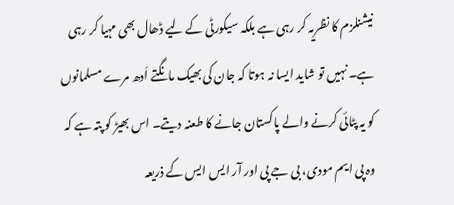نیشنلزم کا نظریہ کر رہی ہے بلکہ سیکورٹی کے لیے ڈھال بھی مہیا کر رہی ہے۔ نہیں تو شاید ایسا نہ ہوتا کہ جان کی بھیک مانگتے اَدھ مرے مسلمانوں کو یہ پٹائی کرنے والے پاکستان جانے کا طعنہ دیتے۔ اس بھیڑ کو پتہ ہے کہ وہ پی ایم مودی، بی جے پی اور آر ایس ایس کے ذریعہ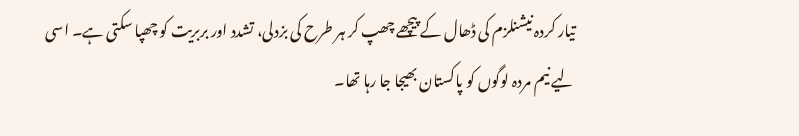تیار کردہ نیشنلزم کی ڈھال کے پیچھے چھپ کر ہر طرح کی بزدلی، تشدد اور بربریت کو چھپا سکتی ہے۔ اسی لیے نیم مردہ لوگوں کو پاکستان بھیجا جا رہا تھا۔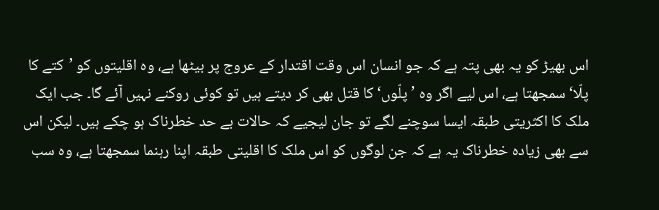اس بھیڑ کو یہ بھی پتہ ہے کہ جو انسان اس وقت اقتدار کے عروج پر بیٹھا ہے، وہ اقلیتوں کو ’کتے کا پلّا‘ سمجھتا ہے، اس لیے اگر وہ ’پلّوں‘ کا قتل بھی کر دیتے ہیں تو کوئی روکنے نہیں آئے گا۔ جب ایک ملک کا اکثریتی طبقہ ایسا سوچنے لگے تو جان لیجیے کہ حالات بے حد خطرناک ہو چکے ہیں۔ لیکن اس سے بھی زیادہ خطرناک یہ ہے کہ جن لوگوں کو اس ملک کا اقلیتی طبقہ اپنا رہنما سمجھتا ہے، وہ سب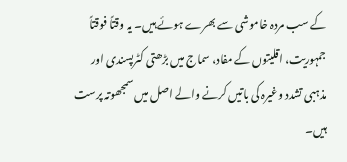کے سب مردہ خاموشی سے بھرے ہوئے ہیں۔ یہ وقتاً فوقتاً جمہوریت، اقلیتوں کے مفاد، سماج میں بڑھتی کٹرپسندی اور مذہبی تشدد وغیرہ کی باتیں کرنے والے اصل میں سمجھوتہ پرست ہیں۔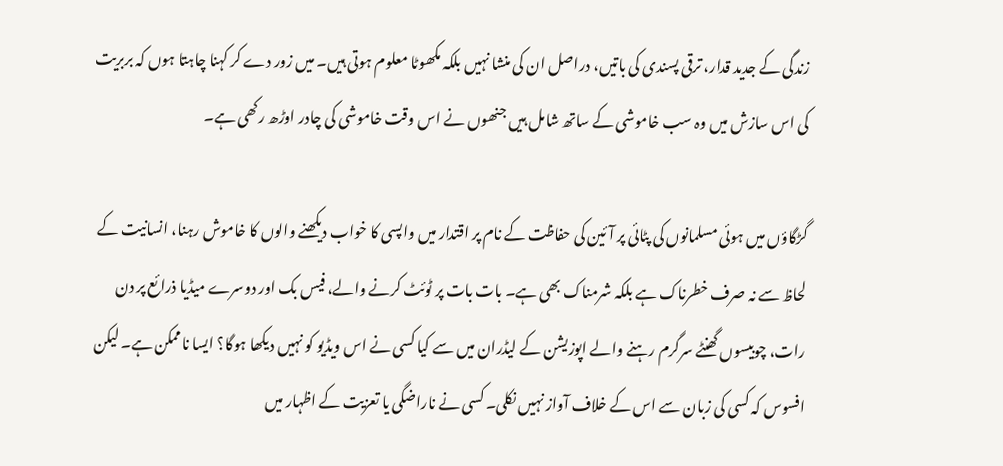زندگی کے جدید قدار، ترقی پسندی کی باتیں، دراصل ان کی منشا نہیں بلکہ مکھوٹا معلوم ہوتی ہیں۔ میں زور دے کر کہنا چاہتا ہوں کہ بربریت کی اس سازش میں وہ سب خاموشی کے ساتھ شامل ہیں جنھوں نے اس وقت خاموشی کی چادر اوڑھ رکھی ہے۔

گڑگاؤں میں ہوئی مسلمانوں کی پٹائی پر آئین کی حفاظت کے نام پر اقتدار میں واپسی کا خواب دیکھنے والوں کا خاموش رہنا، انسانیت کے لحاظ سے نہ صرف خطرناک ہے بلکہ شرمناک بھی ہے۔ بات بات پر ٹوئٹ کرنے والے، فیس بک اور دوسرے میڈیا ذرائع پر دن رات، چوبیسوں گھنٹے سرگرم رہنے والے اپوزیشن کے لیڈران میں سے کیا کسی نے اس ویڈیو کو نہیں دیکھا ہوگا؟ ایسا ناممکن ہے۔ لیکن افسوس کہ کسی کی زبان سے اس کے خلاف آواز نہیں نکلی۔ کسی نے ناراضگی یا تعزیت کے اظہار میں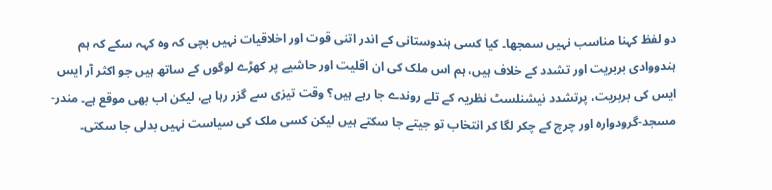دو لفظ کہنا مناسب نہیں سمجھا۔ کیا کسی ہندوستانی کے اندر اتنی قوت اور اخلاقیات نہیں بچی کہ وہ کہہ سکے کہ ہم ہندووادی بربریت اور تشدد کے خلاف ہیں، ہم اس ملک کی ان اقلیت اور حاشیے پر کھڑے لوگوں کے ساتھ ہیں جو اکثر آر ایس ایس کی بربریت، پرتشدد نیشنلسٹ نظریہ کے تلے روندے جا رہے ہیں؟ وقت تیزی سے گزر رہا ہے، لیکن اب بھی موقع ہے۔ مندر-مسجد-گرودوارہ اور چرچ کے چکر لگا کر انتخاب تو جیتے جا سکتے ہیں لیکن کسی ملک کی سیاست نہیں بدلی جا سکتی۔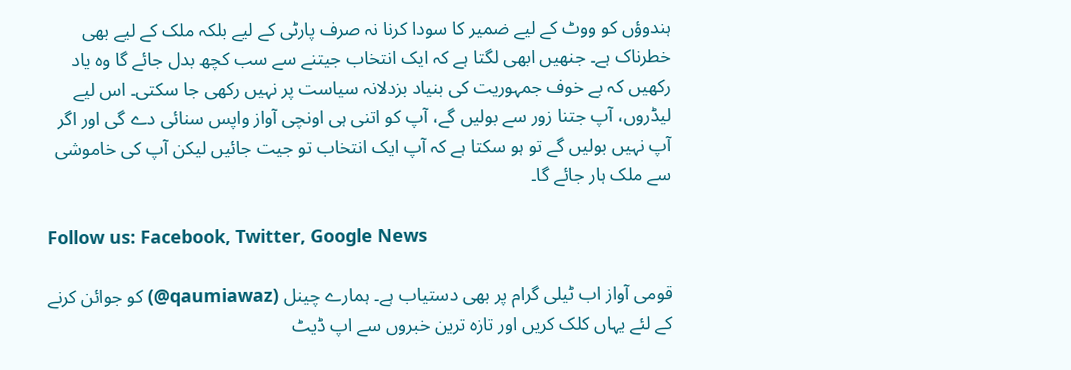ہندوؤں کو ووٹ کے لیے ضمیر کا سودا کرنا نہ صرف پارٹی کے لیے بلکہ ملک کے لیے بھی خطرناک ہے۔ جنھیں ابھی لگتا ہے کہ ایک انتخاب جیتنے سے سب کچھ بدل جائے گا وہ یاد رکھیں کہ بے خوف جمہوریت کی بنیاد بزدلانہ سیاست پر نہیں رکھی جا سکتی۔ اس لیے لیڈروں، آپ جتنا زور سے بولیں گے، آپ کو اتنی ہی اونچی آواز واپس سنائی دے گی اور اگر آپ نہیں بولیں گے تو ہو سکتا ہے کہ آپ ایک انتخاب تو جیت جائیں لیکن آپ کی خاموشی سے ملک ہار جائے گا۔

Follow us: Facebook, Twitter, Google News

قومی آواز اب ٹیلی گرام پر بھی دستیاب ہے۔ ہمارے چینل (qaumiawaz@) کو جوائن کرنے کے لئے یہاں کلک کریں اور تازہ ترین خبروں سے اپ ڈیٹ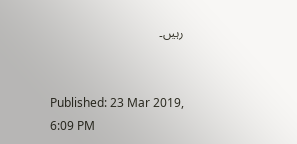رہیں۔


Published: 23 Mar 2019, 6:09 PM